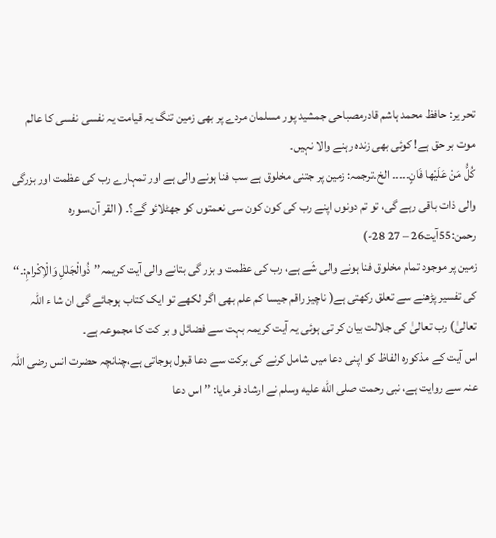تحر یر: حافظ محمد ہاشم قادرمصباحی جمشید پور مسلمان مردے پر بھی زمین تنگ یہ قیامت یہ نفسی نفسی کا عالم
موت بر حق ہے! کوئی بھی زندہ رہنے والا نہیں۔
کُلُّ مَنْ عَلَیْھا فَانٍ۔۔۔۔۔ الخ۔ترجمہ: زمین پر جتنی مخلوق ہے سب فنا ہونے والی ہے اور تمہارے رب کی عظمت اور بزرگی والی ذات باقی رہے گی، تو تم دونوں اپنے رب کی کون کون سی نعمتوں کو جھٹلائو گے؟۔ ( القر آن،سورہ رحمن:55آیت26 – 27 28-)
زمین پر موجود تمام مخلوق فنا ہونے والی شَے ہے، رب کی عظمت و بزر گی بتانے والی آیت کریمہ’’ذُوالْجَلٰلِ وَالْاِکْرامِ:۔‘‘ کی تفسیر پڑھنے سے تعلق رکھتی ہے( ناچیز راقم جیسا کم علم بھی اگر لکھے تو ایک کتاب ہوجائے گی ان شا ء اللہ تعالیٰ) رب تعالیٰ کی جلالت بیان کر تی ہوئی یہ آیت کریمہ بہت سے فضائل و بر کت کا مجموعہ ہے۔
اس آیت کے مذکورہ الفاظ کو اپنی دعا میں شامل کرنے کی برکت سے دعا قبول ہوجاتی ہے،چنانچہ حضرت انس رضی اللہ عنہ سے روایت ہے، نبی رحمت صلى الله عليه وسلم نے ارشاد فر مایا: ’’ اس دعا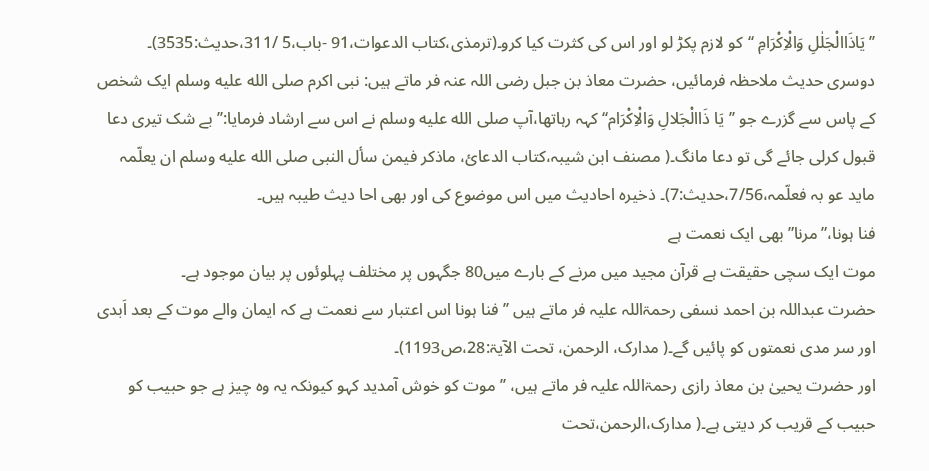’’یَاذَاالْجَلٰلِ وَالْاِکْرَامِ ‘‘کو لازم پکڑ لو اور اس کی کثرت کیا کرو۔(ترمذی،کتاب الدعوات،91 -باب،5 /311،حدیث:3535)۔
دوسری حدیث ملاحظہ فرمائیں، حضرت معاذ بن جبل رضی اللہ عنہ فر ماتے ہیں: نبی اکرم صلى الله عليه وسلم ایک شخص کے پاس سے گزرے جو ’’یَا ذَاالْجَلالِ وَالْاِکْرَام‘‘ کہہ رہاتھا،آپ صلى الله عليه وسلم نے اس سے ارشاد فرمایا:’’ بے شک تیری دعا قبول کرلی جائے گی تو دعا مانگ۔( مصنف ابن شیبہ،کتاب الدعائ، ماذکر فیمن سأل النبی صلى الله عليه وسلم ان یعلّمہ ماید عو بہ فعلّمہ،7/56،حدیث:7)۔ ذخیرہ احادیث میں اس موضوع کی اور بھی احا دیث طیبہ ہیں۔
فنا ہونا،”مرنا”بھی ایک نعمت ہے
موت ایک سچی حقیقت ہے قرآن مجید میں مرنے کے بارے میں80 جگہوں پر مختلف پہلوئوں پر بیان موجود ہے۔
حضرت عبداللہ بن احمد نسفی رحمۃاللہ علیہ فر ماتے ہیں ’’ فنا ہونا اس اعتبار سے نعمت ہے کہ ایمان والے موت کے بعد اَبدی اور سر مدی نعمتوں کو پائیں گے۔( مدارک، الرحمن، تحت الآیۃ:28،ص1193)۔
اور حضرت یحییٰ بن معاذ رازی رحمۃاللہ علیہ فر ماتے ہیں، ’’ موت کو خوش آمدید کہو کیونکہ یہ وہ چیز ہے جو حبیب کو حبیب کے قریب کر دیتی ہے۔( مدارک،الرحمن،تحت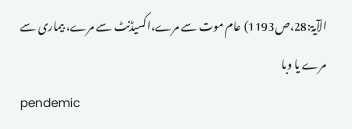الآیۃ:28،ص1193) عام موت سے مرے،اکسیڈنٹ سے مرے، بیماری سے مرے یا وبا
pendemic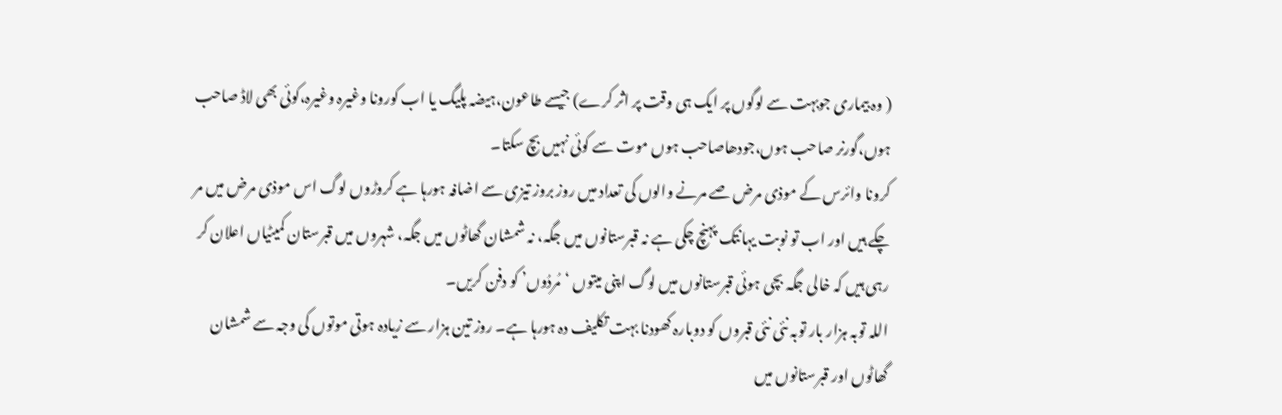( وہ بیماری جوبہت سے لوگوں پر ایک ہی وقت پر اثر کرے) جیسے طاعون،ہیضہ پلیگ یا اب کورونا وغیرہ وغیرہ،کوئی بھی لاڈ صاحب ہوں،گورنر صاحب ہوں،جودھاصاحب ہوں موت سے کوئی نہیں بچ سکتا۔
کرونا وائرس کے موذی مرض صے مرنے والوں کی تعداد میں روز بروز تیزی سے اضافہ ہورہا ہے کروڑوں لوگ اس موذی مرض میں مر چکے ہیں اور اب تو نوبت یہانتک پہنچ چکی ہے نہ قبرستانوں میں جگہ، نہ شمشان گھاٹوں میں جگہ، شہروں میں قبرستان کمیٹیاں اعلان کر رہی ہیں کہ خالی جگہ بچی ہوئی قبرستانوں میں لوگ اپنی میتوں ‘مُردُوں’ کو دفن کریں۔
اللہ توبہ ہزار بار توبہ نئی نئی قبروں کو دوبارہ کھودنا بہت تکلیف دہ ہورہا ہے۔ روز تین ہزار سے زیادہ ہوتی موتوں کی وجہ سے شمشان گھاٹوں اور قبرستانوں میں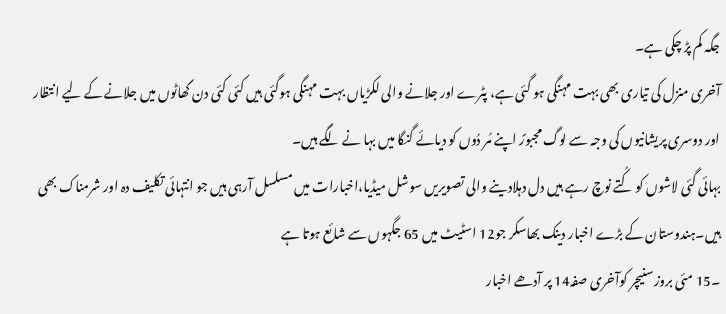جگہ کم پڑ چکی ہے۔
آخری منزل کی تیاری بھی بہت مہنگی ہو گئی ہے، پٹرے اور جلانے والی لکڑیاں بہت مہنگی ہوگئی ہیں کئی کئی دن گھاٹوں میں جلانے کے لیے انتظار اور دوسری پریشانیوں کی وجہ سے لوگ مجبورً اپنے مُر دُوں کو دیائے گنگا میں بہا نے لگے ہیں۔
بہائی گئی لاشوں کو کُتے نوچ رہے ہیں دل دہلادینے والی تصویریں سوشل میڈیا،اخبارات میں مسلسل آرہی ہیں جو انتہائی تکلیف دہ اور شرمناک بھی ہیں۔ہندوستان کے بڑے اخبار دینک بھاسکر جو12 اسٹیٹ میں 65 جگہوں سے شائع ہوتا ہے
۔15 مئی بروز سنیچر کوآخری صفہ14 پر آدھے اخبار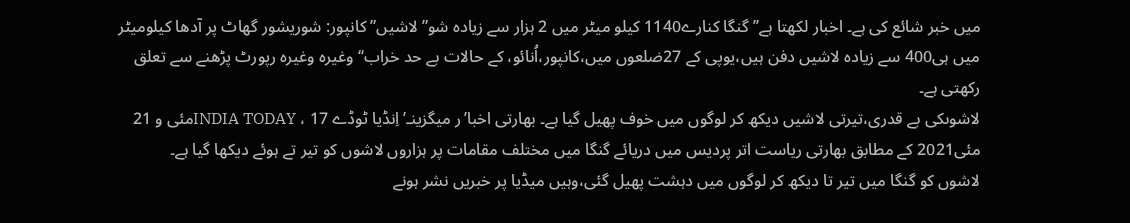میں خبر شائع کی ہے۔ اخبار لکھتا ہے’’ گنگا کنارے1140 کیلو میٹر میں 2 ہزار سے زیادہ شو” لاشیں” کانپور: شوریشور گھاٹ پر آدھا کیلومیٹر میں ہی400 سے زیادہ لاشیں دفن ہیں،یوپی کے 27ضلعوں میں،کانپور،اُنائو، کے حالات بے حد خراب‘‘ وغیرہ وغیرہ رپورٹ پڑھنے سے تعلق رکھتی ہے۔
لاشوںکی بے قدری،تیرتی لاشیں دیکھ کر لوگوں میں خوف پھیل گیا ہے۔ بھارتی اخبا’ر میگزینـ’ اِنڈیا ٹوڈے INDIA TODAY ، 17مئی و 21 مئی2021 کے مطابق بھارتی ریاست اتر پردیس میں دریائے گنگا میں مختلف مقامات پر ہزاروں لاشوں کو تیر تے ہوئے دیکھا گیا ہے۔
لاشوں کو گنگا میں تیر تا دیکھ کر لوگوں میں دہشت پھیل گئی،وہیں میڈیا پر خبریں نشر ہونے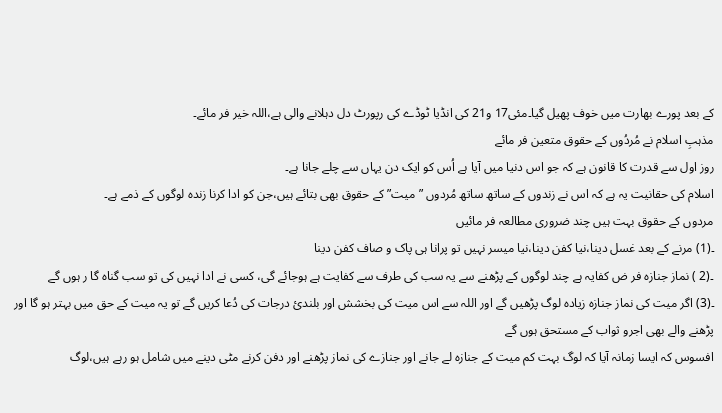کے بعد پورے بھارت میں خوف پھیل گیا۔مئی17 و21 کی انڈیا ٹوڈے کی رپورٹ دل دہلانے والی ہے،اللہ خیر فر مائے۔
مذہبِ اسلام نے مُردُوں کے حقوق متعین فر مائے
روز اول سے قدرت کا قانون ہے کہ جو اس دنیا میں آیا ہے اُس کو ایک دن یہاں سے چلے جانا ہے۔
اسلام کی حقانیت یہ ہے کہ اس نے زندوں کے ساتھ ساتھ مُردوں ”میت” کے حقوق بھی بتائے ہیں،جن کو ادا کرنا زندہ لوگوں کے ذمے ہے۔
مردوں کے حقوق بہت ہیں چند ضروری مطالعہ فر مائیں
۔(1) مرنے کے بعد غسل دینا،نیا کفن دینا،نیا میسر نہیں تو پرانا ہی پاک و صاف کفن دینا
۔(2 ) نماز جنازہ فر ض کفایہ ہے چند لوگوں کے پڑھنے سے یہ سب کی طرف سے کفایت ہے ہوجائے گی، کسی نے ادا نہیں کی تو سب گناہ گا ر ہوں گے
۔(3) اگر میت کی نماز جنازہ زیادہ لوگ پڑھیں گے اور اللہ سے اس میت کی بخشش اور بلندیٔ درجات کی دُعا کریں گے تو یہ میت کے حق میں بہتر ہو گا اور پڑھنے والے بھی اجرو ثواب کے مستحق ہوں گے
افسوس کہ ایسا زمانہ آیا کہ لوگ بہت کم میت کے جنازہ لے جانے اور جنازے کی نماز پڑھنے اور دفن کرنے مٹی دینے میں شامل ہو رہے ہیں،لوگ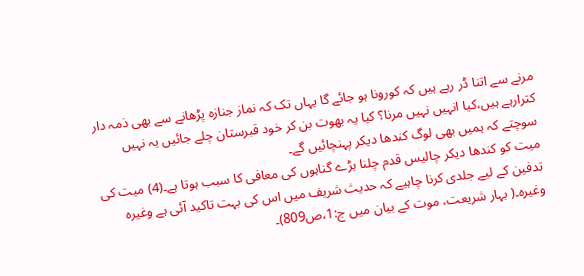مرنے سے اتنا ڈر رہے ہیں کہ کورونا ہو جائے گا یہاں تک کہ نماز جنازہ پڑھانے سے بھی ذمہ دار کترارہے ہیں،کیا انہیں نہیں مرنا؟ کیا یہ بھوت بن کر خود قبرستان چلے جائیں یہ نہیں سوچتے کہ ہمیں بھی لوگ کندھا دیکر پہنچائیں گے۔
میت کو کندھا دیکر چالیس قدم چلنا بڑے گناہوں کی معافی کا سبب ہوتا ہے۔(4) میت کی تدفین کے لیے جلدی کرنا چاہیے کہ حدیث شریف میں اس کی بہت تاکید آئی ہے وغیرہ وغیرہ۔( بہار شریعت، موت کے بیان میں ج:1،ص809)۔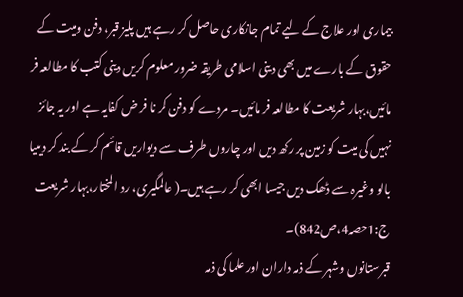بیماری اور علاج کے لیے تمام جانکاری حاصل کر رہے ہیں پلیز قبر، دفن ومیت کے حقوق کے بارے میں بھی دینی اسلامی طریقہ ضرور معلوم کریں دینی کتب کا مطالعہ فر مائیں،بہار شریعت کا مطالعہ فر مائیں۔ مردے کو دفن کر نا فر ض کفایہ ہے اور یہ جائز نہیں کی میت کو زمین پر رکھ دیں اور چاروں طرف سے دیواریں قائم کر کے بند کر دیںیا بالو وغیرہ سے ڈھک دیں جیسا ابھی کر رہے ہیں۔( عالمگیری، رد المختار،بہار شریعت ج:1حصہ4،ص842)۔
قبرستانوں وشہر کے ذمہ داران اور علما کی ذمہ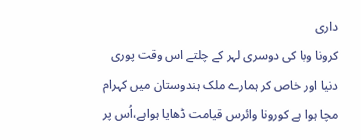داری
کرونا وبا کی دوسری لہر کے چلتے اس وقت پوری دنیا اور خاص کر ہمارے ملک ہندوستان میں کہرام مچا ہوا ہے کورونا وائرس قیامت ڈھایا ہواہے،اُس پر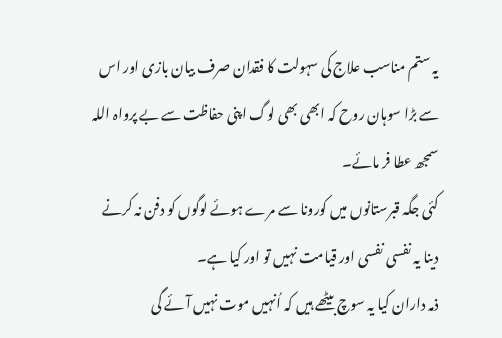یہ ستم مناسب علاج کی سہولت کا فقدان صرف بیان بازی اور اس سے بڑا سوہان روح کہ ابھی بھی لوگ اپنی حفاظت سے بے پرواہ اللہ سمجھ عطا فر مائے۔
کئی جگہ قبرستانوں میں کورونا سے مرے ہوئے لوگوں کو دفن نہ کرنے دینا یہ نفسی نفسی اور قیامت نہیں تو اور کیا ہے۔
ذمہ داران کیا یہ سوچ بیٹھے ہیں کہ اُنہیں موت نہیں آئے گی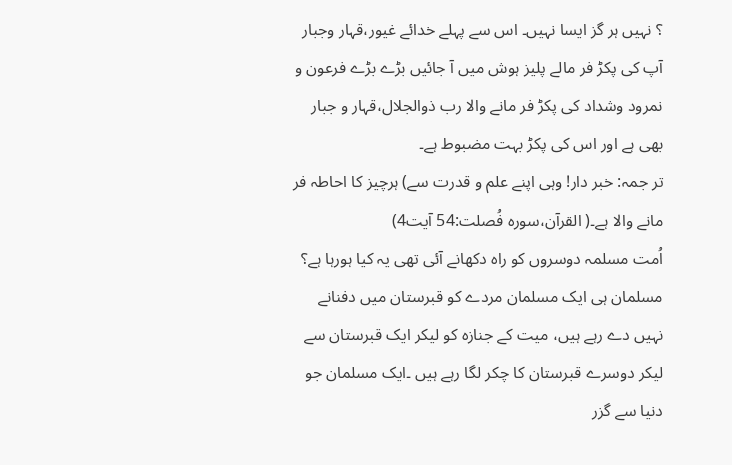؟ نہیں ہر گز ایسا نہیں۔ اس سے پہلے خدائے غیور،قہار وجبار آپ کی پکڑ فر مالے پلیز ہوش میں آ جائیں بڑے بڑے فرعون و نمرود وشداد کی پکڑ فر مانے والا رب ذوالجلال،قہار و جبار بھی ہے اور اس کی پکڑ بہت مضبوط ہے۔
تر جمہ: خبر دار! وہی اپنے علم و قدرت سے) ہرچیز کا احاطہ فر مانے والا ہے۔( القرآن،سورہ فُصلت:54 آیت4)
اُمت مسلمہ دوسروں کو راہ دکھانے آئی تھی یہ کیا ہورہا ہے؟ مسلمان ہی ایک مسلمان مردے کو قبرستان میں دفنانے نہیں دے رہے ہیں، میت کے جنازہ کو لیکر ایک قبرستان سے لیکر دوسرے قبرستان کا چکر لگا رہے ہیں ۔ایک مسلمان جو دنیا سے گزر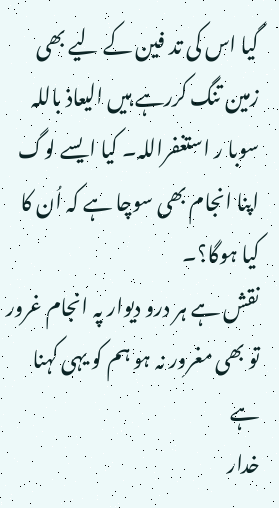گیا اس کی تد فین کے لیے بھی زمین تنگ کررہے ہیں الیعاذ باللہ سوبا ر استغفراللہ۔ کیا ایسے لوگ اپنا انجام بھی سوچا ہے کہ اُن کا کیا ہوگا؟۔
نقش ہے ہر درو دیوار پہ انجام غرور
تو بھی مغرور نہ ہو ہم کو یہی کہنا ہے
خدار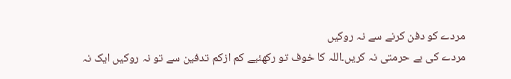مردے کو دفن کرنے سے نہ روکیں
مردے کی بے حرمتی نہ کریں۔اللہ کا خوف تو رکھئیے کم ازکم تدفین سے تو نہ روکیں ایک نہ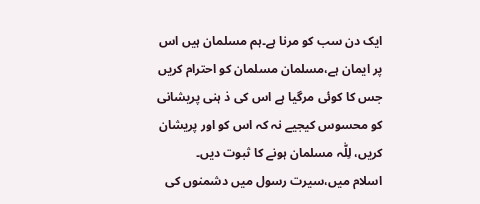ایک دن سب کو مرنا ہے۔ہم مسلمان ہیں اس پر ایمان ہے،مسلمان مسلمان کو احترام کریں جس کا کوئی مرگیا ہے اس کی ذ ہنی پریشانی کو محسوس کیجیے نہ کہ اس کو اور پریشان کریں، لِلّٰہ مسلمان ہونے کا ثبوت دیں۔
اسلام میں،سیرت رسول میں دشمنوں کی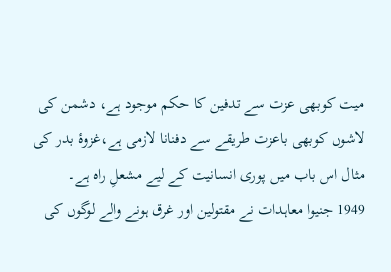میت کوبھی عزت سے تدفین کا حکم موجود ہے، دشمن کی لاشوں کوبھی باعزت طریقے سے دفنانا لازمی ہے،غزوۂ بدر کی مثال اس باب میں پوری انسانیت کے لیے مشعلِ راہ ہے۔
1949 جنیوا معاہدات نے مقتولین اور غرق ہونے والے لوگوں کی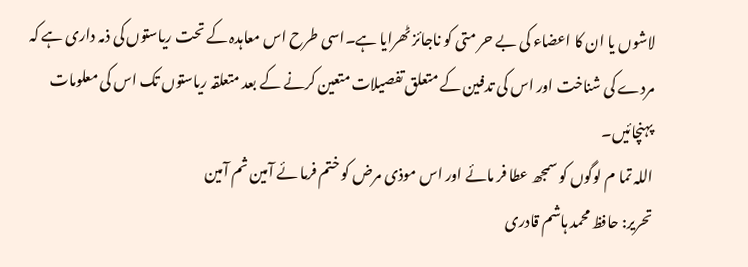لاشوں یا ان کا اعضاء کی بے حر متی کو ناجائز ٹھرایا ہے۔اسی طرح اس معاہدہ کے تحت ریاستوں کی ذمہ داری ہے کہ مردے کی شناخت اور اس کی تدفین کے متعلق تفصیلات متعین کرنے کے بعد متعلقہ ریاستوں تک اس کی معلومات پہنچائیں۔
اللہ تما م لوگوں کو سمجھ عطا فر مائے اور اس موذی مرض کو ختم فرما ئے آمین ثم آمین
تحریر: حافظ محمد ہاشم قادری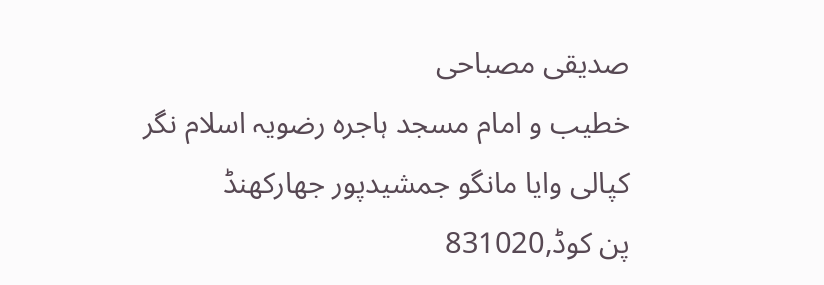صدیقی مصباحی
خطیب و امام مسجد ہاجرہ رضویہ اسلام نگر
کپالی وایا مانگو جمشیدپور جھارکھنڈ
پن کوڈ,831020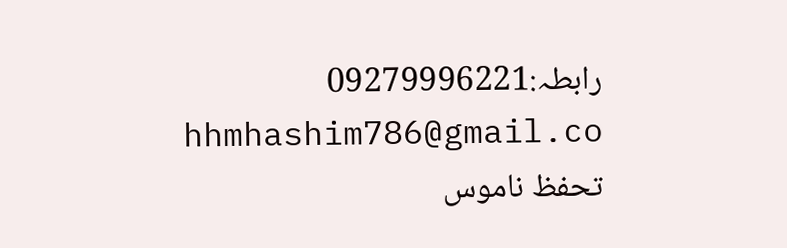رابطہ:09279996221
hhmhashim786@gmail.co
تحفظ ناموس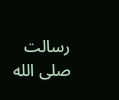رسالت صلى الله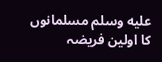عليه وسلم مسلمانوں کا اولین فریضہ